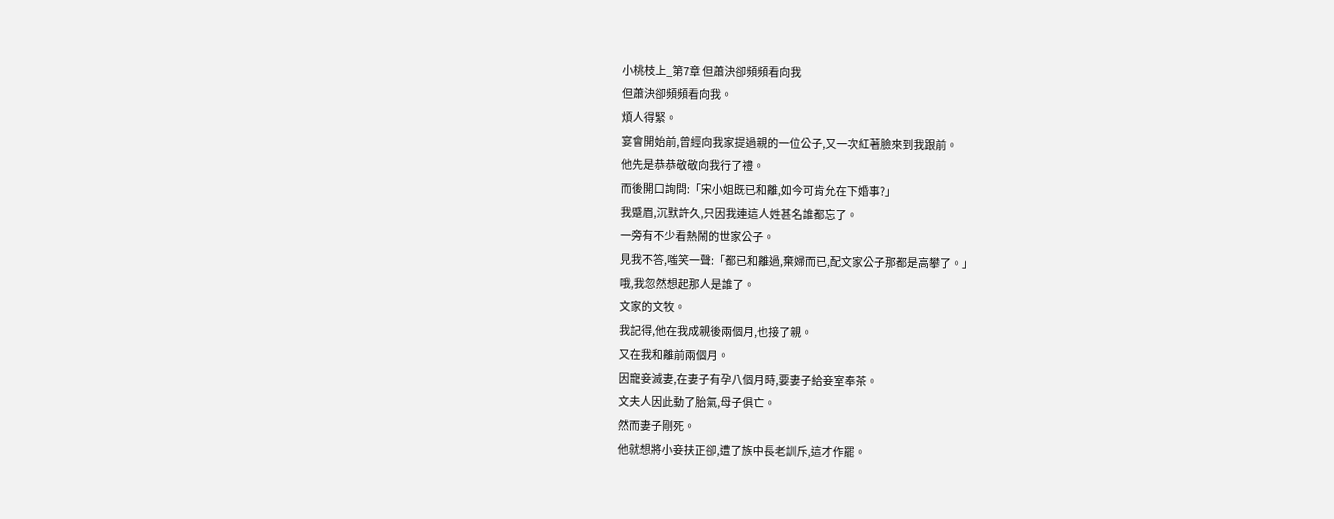小桃枝上_第7章 但蕭決卻頻頻看向我
但蕭決卻頻頻看向我。
煩人得緊。
宴會開始前,曾經向我家提過親的一位公子,又一次紅著臉來到我跟前。
他先是恭恭敬敬向我行了禮。
而後開口詢問:「宋小姐既已和離,如今可肯允在下婚事?」
我蹙眉,沉默許久,只因我連這人姓甚名誰都忘了。
一旁有不少看熱鬧的世家公子。
見我不答,嗤笑一聲:「都已和離過,棄婦而已,配文家公子那都是高攀了。」
哦,我忽然想起那人是誰了。
文家的文牧。
我記得,他在我成親後兩個月,也接了親。
又在我和離前兩個月。
因寵妾滅妻,在妻子有孕八個月時,要妻子給妾室奉茶。
文夫人因此動了胎氣,母子俱亡。
然而妻子剛死。
他就想將小妾扶正卻,遭了族中長老訓斥,這才作罷。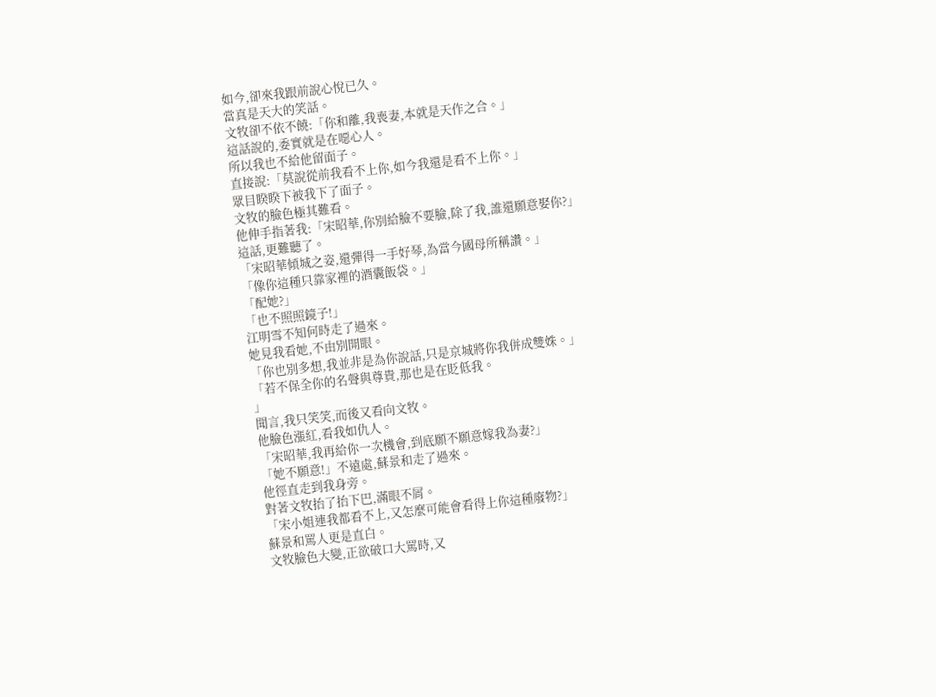如今,卻來我跟前說心悅已久。
當真是天大的笑話。
文牧卻不依不饒:「你和離,我喪妻,本就是天作之合。」
這話說的,委實就是在噁心人。
所以我也不給他留面子。
直接說:「莫說從前我看不上你,如今我還是看不上你。」
眾目睽睽下被我下了面子。
文牧的臉色極其難看。
他伸手指著我:「宋昭華,你別給臉不要臉,除了我,誰還願意娶你?」
這話,更難聽了。
「宋昭華傾城之姿,還彈得一手好琴,為當今國母所稱讚。」
「像你這種只靠家裡的酒囊飯袋。」
「配她?」
「也不照照鏡子!」
江明雪不知何時走了過來。
她見我看她,不由別開眼。
「你也別多想,我並非是為你說話,只是京城將你我併成雙姝。」
「若不保全你的名聲與尊貴,那也是在貶低我。
」
聞言,我只笑笑,而後又看向文牧。
他臉色漲紅,看我如仇人。
「宋昭華,我再給你一次機會,到底願不願意嫁我為妻?」
「她不願意!」不遠處,蘇景和走了過來。
他徑直走到我身旁。
對著文牧抬了抬下巴,滿眼不屑。
「宋小姐連我都看不上,又怎麼可能會看得上你這種廢物?」
蘇景和罵人更是直白。
文牧臉色大變,正欲破口大罵時,又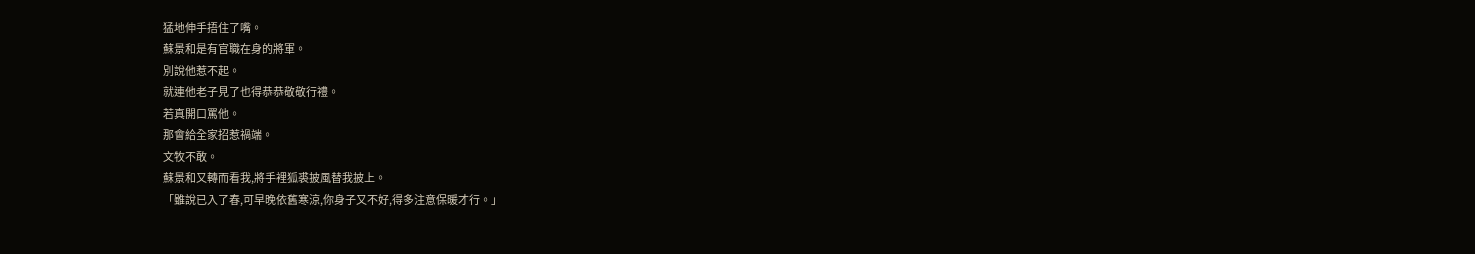猛地伸手捂住了嘴。
蘇景和是有官職在身的將軍。
別說他惹不起。
就連他老子見了也得恭恭敬敬行禮。
若真開口罵他。
那會給全家招惹禍端。
文牧不敢。
蘇景和又轉而看我,將手裡狐裘披風替我披上。
「雖說已入了春,可早晚依舊寒涼,你身子又不好,得多注意保暖才行。」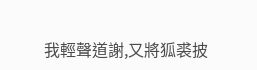我輕聲道謝,又將狐裘披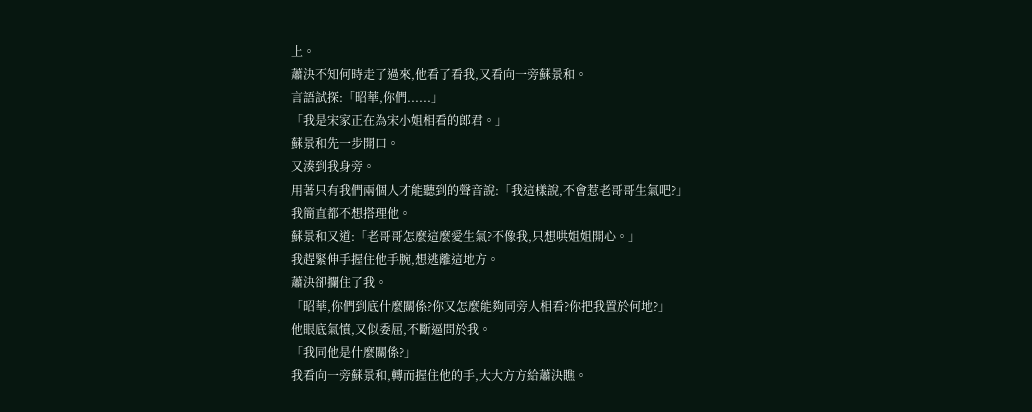上。
蕭決不知何時走了過來,他看了看我,又看向一旁蘇景和。
言語試探:「昭華,你們......」
「我是宋家正在為宋小姐相看的郎君。」
蘇景和先一步開口。
又湊到我身旁。
用著只有我們兩個人才能聽到的聲音說:「我這樣說,不會惹老哥哥生氣吧?」
我簡直都不想搭理他。
蘇景和又道:「老哥哥怎麼這麼愛生氣?不像我,只想哄姐姐開心。」
我趕緊伸手握住他手腕,想逃離這地方。
蕭決卻攔住了我。
「昭華,你們到底什麼關係?你又怎麼能夠同旁人相看?你把我置於何地?」
他眼底氣憤,又似委屈,不斷逼問於我。
「我同他是什麼關係?」
我看向一旁蘇景和,轉而握住他的手,大大方方給蕭決瞧。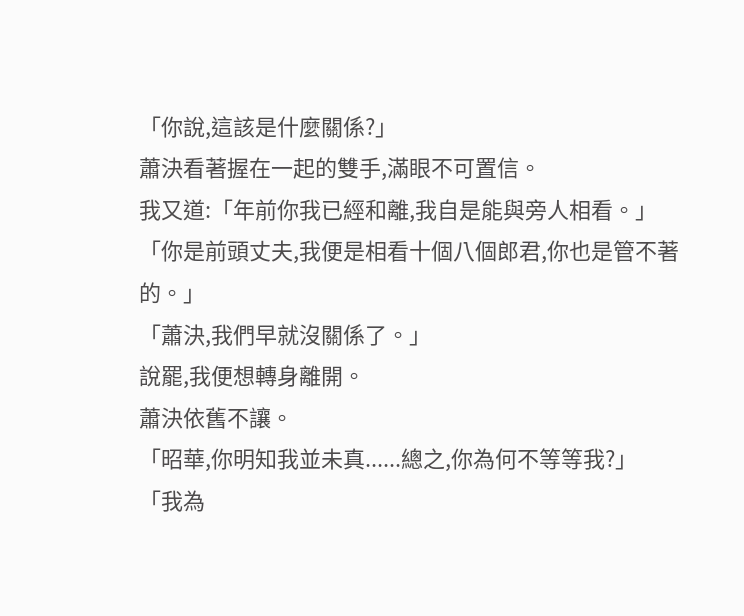「你說,這該是什麼關係?」
蕭決看著握在一起的雙手,滿眼不可置信。
我又道:「年前你我已經和離,我自是能與旁人相看。」
「你是前頭丈夫,我便是相看十個八個郎君,你也是管不著的。」
「蕭決,我們早就沒關係了。」
說罷,我便想轉身離開。
蕭決依舊不讓。
「昭華,你明知我並未真......總之,你為何不等等我?」
「我為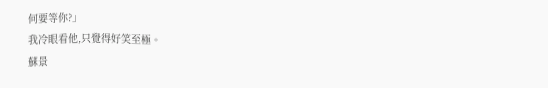何要等你?」
我冷眼看他,只覺得好笑至極。
蘇景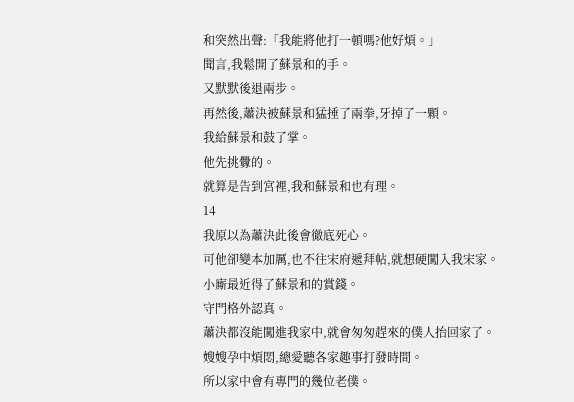和突然出聲:「我能將他打一頓嗎?他好煩。」
聞言,我鬆開了蘇景和的手。
又默默後退兩步。
再然後,蕭決被蘇景和猛捶了兩拳,牙掉了一顆。
我給蘇景和鼓了掌。
他先挑釁的。
就算是告到宮裡,我和蘇景和也有理。
14
我原以為蕭決此後會徹底死心。
可他卻變本加厲,也不往宋府遞拜帖,就想硬闖入我宋家。
小廝最近得了蘇景和的賞錢。
守門格外認真。
蕭決都沒能闖進我家中,就會匆匆趕來的僕人抬回家了。
嫂嫂孕中煩悶,總愛聽各家趣事打發時間。
所以家中會有專門的幾位老僕。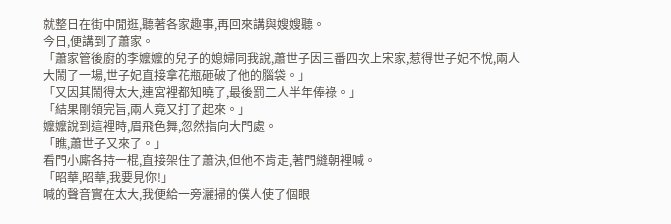就整日在街中閒逛,聽著各家趣事,再回來講與嫂嫂聽。
今日,便講到了蕭家。
「蕭家管後廚的李嬤嬤的兒子的媳婦同我說,蕭世子因三番四次上宋家,惹得世子妃不悅,兩人大鬧了一場,世子妃直接拿花瓶砸破了他的腦袋。」
「又因其鬧得太大,連宮裡都知曉了,最後罰二人半年俸祿。」
「結果剛領完旨,兩人竟又打了起來。」
嬤嬤說到這裡時,眉飛色舞,忽然指向大門處。
「瞧,蕭世子又來了。」
看門小廝各持一棍,直接架住了蕭決,但他不肯走,著門縫朝裡喊。
「昭華,昭華,我要見你!」
喊的聲音實在太大,我便給一旁灑掃的僕人使了個眼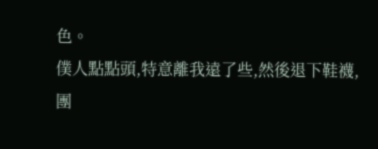色。
僕人點點頭,特意離我遠了些,然後退下鞋襪,團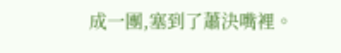成一團,塞到了蕭決嘴裡。